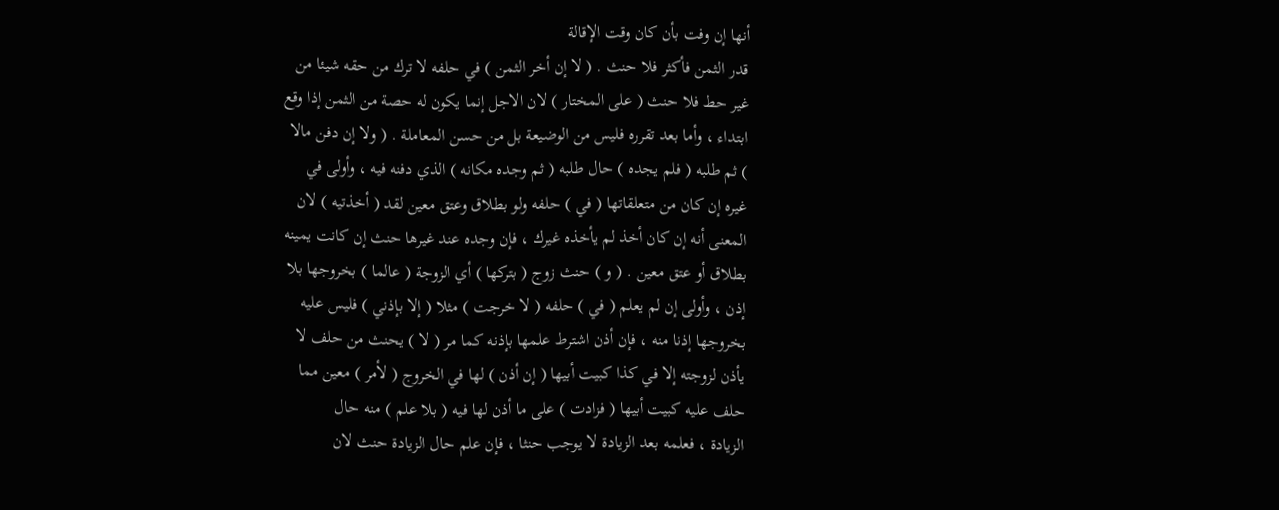أنها إن وفت بأن كان وقت الإقالة
قدر الثمن فأكثر فلا حنث . ( لا إن أخر الثمن ) في حلفه لا ترك من حقه شيئا من
غير حط فلا حنث ( على المختار ) لان الاجل إنما يكون له حصة من الثمن إذا وقع
ابتداء ، وأما بعد تقرره فليس من الوضيعة بل من حسن المعاملة . ( ولا إن دفن مالا
) ثم طلبه ( فلم يجده ) حال طلبه ( ثم وجده مكانه ) الذي دفنه فيه ، وأولى في
غيره إن كان من متعلقاتها ( في ) حلفه ولو بطلاق وعتق معين لقد ( أخذتيه ) لان
المعنى أنه إن كان أخذ لم يأخذه غيرك ، فإن وجده عند غيرها حنث إن كانت يمينه
بطلاق أو عتق معين . ( و ) حنث زوج ( بتركها ) أي الزوجة ( عالما ) بخروجها بلا
إذن ، وأولى إن لم يعلم ( في ) حلفه ( لا خرجت ) مثلا ( إلا بإذني ) فليس عليه
بخروجها إذنا منه ، فإن أذن اشترط علمها بإذنه كما مر ( لا ) يحنث من حلف لا
يأذن لزوجته إلا في كذا كبيت أبيها ( إن أذن ) لها في الخروج ( لأمر ) معين مما
حلف عليه كبيت أبيها ( فزادت ) على ما أذن لها فيه ( بلا علم ) منه حال
الزيادة ، فعلمه بعد الزيادة لا يوجب حنثا ، فإن علم حال الزيادة حنث لان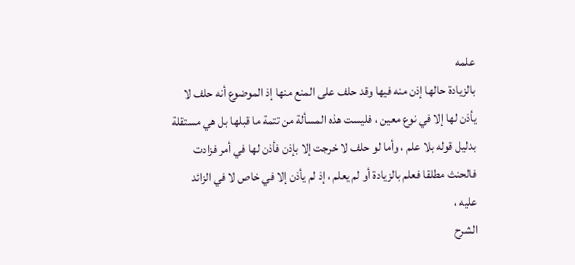علمه
بالزيادة حالها إذن منه فيها وقد حلف على المنع منها إذ الموضوع أنه حلف لا
يأذن لها إلا في نوع معين ، فليست هذه المسألة من تتمة ما قبلها بل هي مستقلة
بدليل قوله بلا علم ، وأما لو حلف لا خرجت إلا بإذن فأذن لها في أمر فزادت
فالحنث مطلقا فعلم بالزيادة أو لم يعلم ، إذ لم يأذن إلا في خاص لا في الزائد
عليه ،
الشرح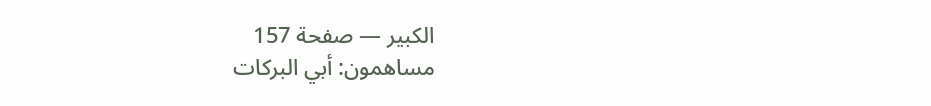الكبير — صفحة 157
مساهمون: أبي البركات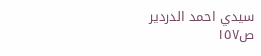سيدي احمد الدردير
ص١٥٧